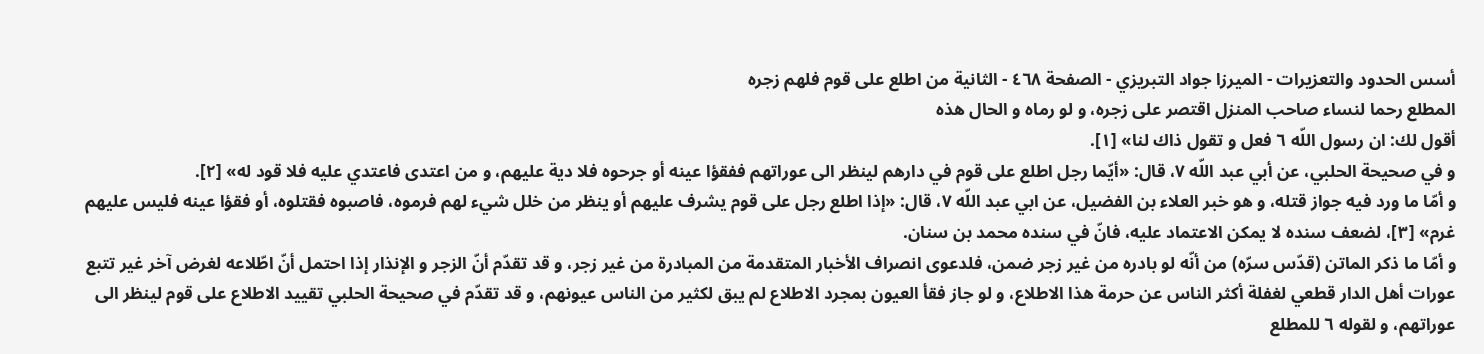أسس الحدود والتعزيرات - الميرزا جواد التبريزي - الصفحة ٤٦٨ - الثانية من اطلع على قوم فلهم زجره
المطلع رحما لنساء صاحب المنزل اقتصر على زجره، و لو رماه و الحال هذه
أقول لك: ان رسول اللّه ٦ فعل و تقول ذاك لنا» [١].
و في صحيحة الحلبي، عن أبي عبد اللّه ٧، قال: «أيّما رجل اطلع على قوم في دارهم لينظر الى عوراتهم ففقؤا عينه أو جرحوه فلا دية عليهم، و من اعتدى فاعتدي عليه فلا قود له» [٢].
و أمّا ما ورد فيه جواز قتله، و هو خبر العلاء بن الفضيل، عن ابي عبد اللّه ٧، قال: «إذا اطلع رجل على قوم يشرف عليهم أو ينظر من خلل شيء لهم فرموه، فاصبوه فقتلوه، أو فقؤا عينه فليس عليهم غرم» [٣]، لضعف سنده لا يمكن الاعتماد عليه، فانّ في سنده محمد بن سنان.
و أمّا ما ذكر الماتن (قدّس سرّه) من أنّه لو بادره من غير زجر ضمن، فلدعوى انصراف الأخبار المتقدمة من المبادرة من غير زجر، و قد تقدّم أنّ الزجر و الإنذار إذا احتمل أنّ اطّلاعه لغرض آخر غير تتبع عورات أهل الدار قطعي لغفلة أكثر الناس عن حرمة هذا الاطلاع، و لو جاز فقأ العيون بمجرد الاطلاع لم يبق لكثير من الناس عيونهم، و قد تقدّم في صحيحة الحلبي تقييد الاطلاع على قوم لينظر الى عوراتهم، و لقوله ٦ للمطلع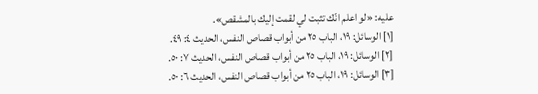عليه: «لو اعلم انّك تثبت لي لقمت إليك بالمشقص».
[١] الوسائل: ١٩، الباب ٢٥ من أبواب قصاص النفس، الحديث ٤: ٤٩.
[٢] الوسائل: ١٩، الباب ٢٥ من أبواب قصاص النفس، الحديث ٧: ٥٠.
[٣] الوسائل: ١٩، الباب ٢٥ من أبواب قصاص النفس، الحديث ٦: ٥٠.